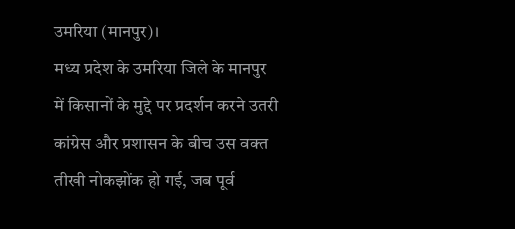उमरिया (मानपुर)।
मध्य प्रदेश के उमरिया जिले के मानपुर में किसानों के मुद्दे पर प्रदर्शन करने उतरी कांग्रेस और प्रशासन के बीच उस वक्त तीखी नोकझोंक हो गई, जब पूर्व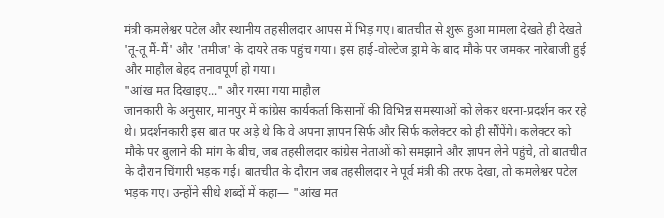मंत्री कमलेश्वर पटेल और स्थानीय तहसीलदार आपस में भिड़ गए। बातचीत से शुरू हुआ मामला देखते ही देखते 'तू-तू मैं-मैं' और 'तमीज' के दायरे तक पहुंच गया। इस हाई-वोल्टेज ड्रामे के बाद मौके पर जमकर नारेबाजी हुई और माहौल बेहद तनावपूर्ण हो गया।
"आंख मत दिखाइए..." और गरमा गया माहौल
जानकारी के अनुसार, मानपुर में कांग्रेस कार्यकर्ता किसानों की विभिन्न समस्याओं को लेकर धरना-प्रदर्शन कर रहे थे। प्रदर्शनकारी इस बात पर अड़े थे कि वे अपना ज्ञापन सिर्फ और सिर्फ कलेक्टर को ही सौंपेंगे। कलेक्टर को मौके पर बुलाने की मांग के बीच, जब तहसीलदार कांग्रेस नेताओं को समझाने और ज्ञापन लेने पहुंचे, तो बातचीत के दौरान चिंगारी भड़क गई। बातचीत के दौरान जब तहसीलदार ने पूर्व मंत्री की तरफ देखा, तो कमलेश्वर पटेल भड़क गए। उन्होंने सीधे शब्दों में कहा— "आंख मत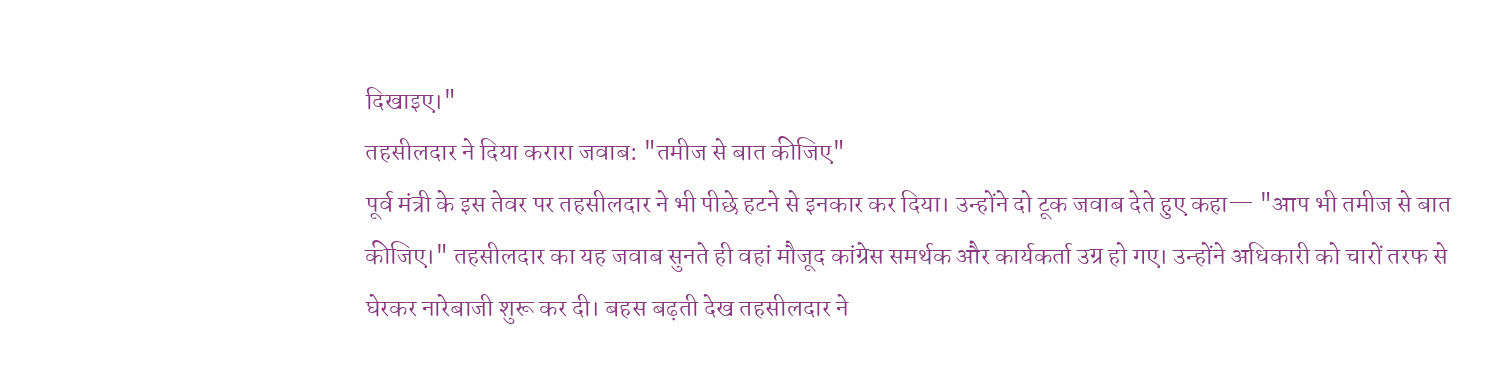दिखाइए।"
तहसीलदार ने दिया करारा जवाब: "तमीज से बात कीजिए"
पूर्व मंत्री के इस तेवर पर तहसीलदार ने भी पीछे हटने से इनकार कर दिया। उन्होंने दो टूक जवाब देते हुए कहा— "आप भी तमीज से बात कीजिए।" तहसीलदार का यह जवाब सुनते ही वहां मौजूद कांग्रेस समर्थक और कार्यकर्ता उग्र हो गए। उन्होंने अधिकारी को चारों तरफ से घेरकर नारेबाजी शुरू कर दी। बहस बढ़ती देख तहसीलदार ने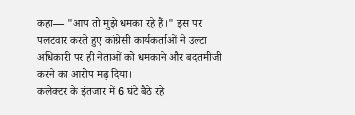कहा— "आप तो मुझे धमका रहे हैं।" इस पर पलटवार करते हुए कांग्रेसी कार्यकर्ताओं ने उल्टा अधिकारी पर ही नेताओं को धमकाने और बदतमीजी करने का आरोप मढ़ दिया।
कलेक्टर के इंतजार में 6 घंटे बैठे रहे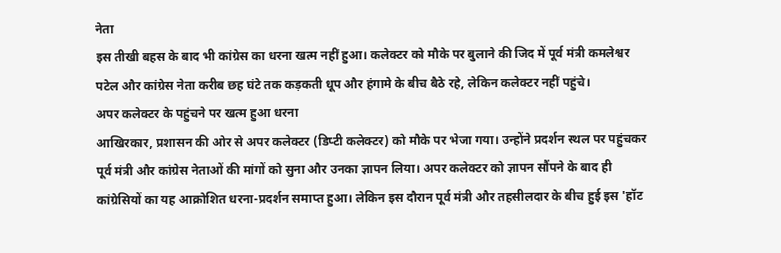नेता
इस तीखी बहस के बाद भी कांग्रेस का धरना खत्म नहीं हुआ। कलेक्टर को मौके पर बुलाने की जिद में पूर्व मंत्री कमलेश्वर पटेल और कांग्रेस नेता करीब छह घंटे तक कड़कती धूप और हंगामे के बीच बैठे रहे, लेकिन कलेक्टर नहीं पहुंचे।
अपर कलेक्टर के पहुंचने पर खत्म हुआ धरना
आखिरकार, प्रशासन की ओर से अपर कलेक्टर (डिप्टी कलेक्टर) को मौके पर भेजा गया। उन्होंने प्रदर्शन स्थल पर पहुंचकर पूर्व मंत्री और कांग्रेस नेताओं की मांगों को सुना और उनका ज्ञापन लिया। अपर कलेक्टर को ज्ञापन सौंपने के बाद ही कांग्रेसियों का यह आक्रोशित धरना-प्रदर्शन समाप्त हुआ। लेकिन इस दौरान पूर्व मंत्री और तहसीलदार के बीच हुई इस 'हॉट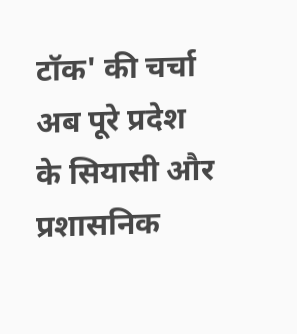टॉक' की चर्चा अब पूरे प्रदेश के सियासी और प्रशासनिक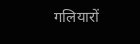गलियारों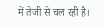में तेजी से चल रही है।